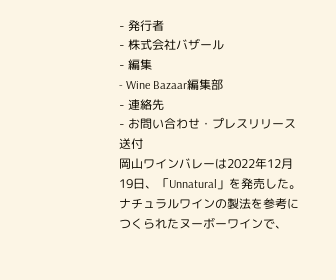- 発行者
- 株式会社バザール
- 編集
- Wine Bazaar編集部
- 連絡先
- お問い合わせ・プレスリリース送付
岡山ワインバレーは2022年12月19日、「Unnatural」を発売した。ナチュラルワインの製法を参考につくられたヌーボーワインで、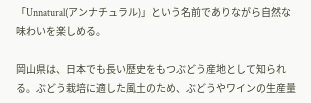「Unnatural(アンナチュラル)」という名前でありながら自然な味わいを楽しめる。

岡山県は、日本でも長い歴史をもつぶどう産地として知られる。ぶどう栽培に適した風土のため、ぶどうやワインの生産量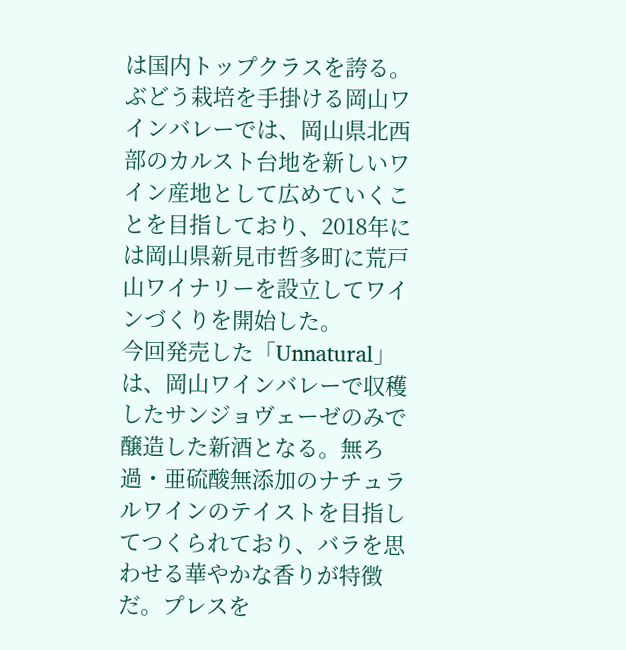は国内トップクラスを誇る。ぶどう栽培を手掛ける岡山ワインバレーでは、岡山県北西部のカルスト台地を新しいワイン産地として広めていくことを目指しており、2018年には岡山県新見市哲多町に荒戸山ワイナリーを設立してワインづくりを開始した。
今回発売した「Unnatural」は、岡山ワインバレーで収穫したサンジョヴェーゼのみで醸造した新酒となる。無ろ過・亜硫酸無添加のナチュラルワインのテイストを目指してつくられており、バラを思わせる華やかな香りが特徴だ。プレスを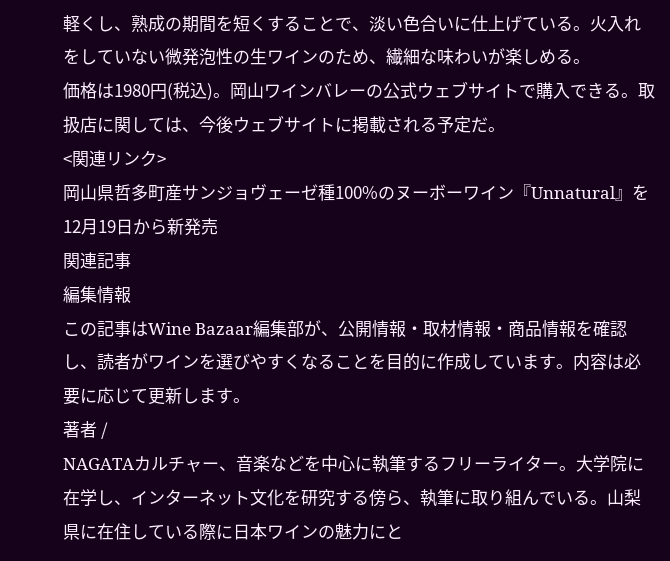軽くし、熟成の期間を短くすることで、淡い色合いに仕上げている。火入れをしていない微発泡性の生ワインのため、繊細な味わいが楽しめる。
価格は1980円(税込)。岡山ワインバレーの公式ウェブサイトで購入できる。取扱店に関しては、今後ウェブサイトに掲載される予定だ。
<関連リンク>
岡山県哲多町産サンジョヴェーゼ種100%のヌーボーワイン『Unnatural』を12月19日から新発売
関連記事
編集情報
この記事はWine Bazaar編集部が、公開情報・取材情報・商品情報を確認し、読者がワインを選びやすくなることを目的に作成しています。内容は必要に応じて更新します。
著者 /
NAGATAカルチャー、音楽などを中心に執筆するフリーライター。大学院に在学し、インターネット文化を研究する傍ら、執筆に取り組んでいる。山梨県に在住している際に日本ワインの魅力にと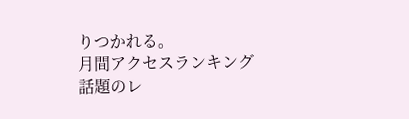りつかれる。
月間アクセスランキング
話題のレ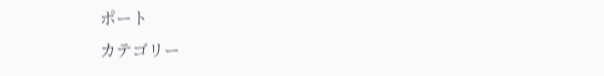ポート
カテゴリー